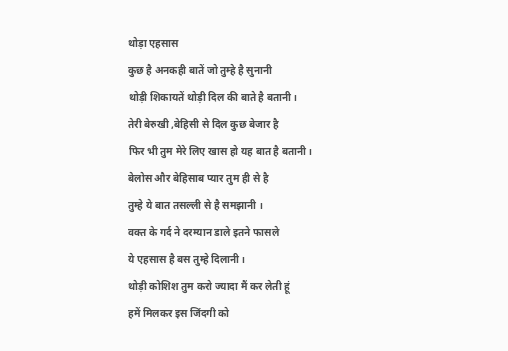थोड़ा एहसास
कुछ है अनकही बातें जो तुम्हे है सुनानी
थोड़ी शिकायतें थोड़ी दिल की बाते है बतानी।
तेरी बेरुखी ,बेहिसी से दिल कुछ बेजार है
फिर भी तुम मेरे लिए खास हो यह बात है बतानी।
बेलोस और बेहिसाब प्यार तुम ही से है
तुम्हे ये बात तसल्ली से है समझानी ।
वक्त के गर्द ने दरम्यान डाले इतने फासले
ये एहसास है बस तुम्हे दिलानी।
थोड़ी कोशिश तुम करो ज्यादा मैं कर लेती हूं
हमें मिलकर इस जिंदगी को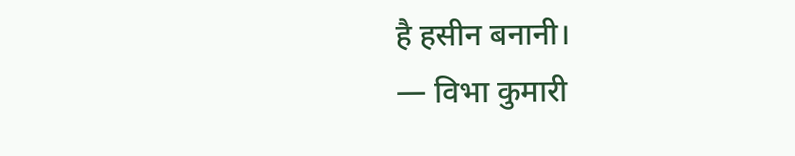है हसीन बनानी।
— विभा कुमारी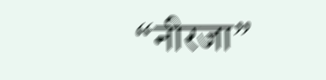“नीरजा”